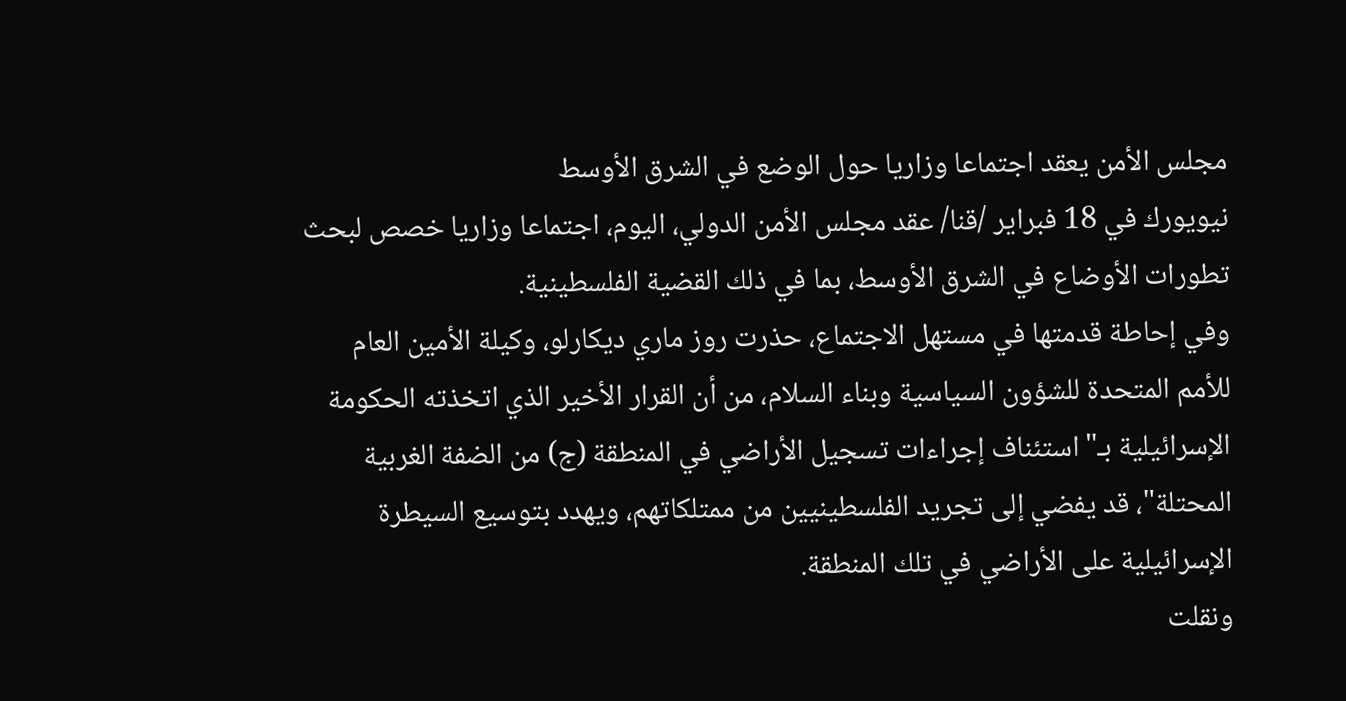مجلس الأمن يعقد اجتماعا وزاريا حول الوضع في الشرق الأوسط
نيويورك في 18 فبراير /قنا/ عقد مجلس الأمن الدولي، اليوم، اجتماعا وزاريا خصص لبحث تطورات الأوضاع في الشرق الأوسط، بما في ذلك القضية الفلسطينية.
وفي إحاطة قدمتها في مستهل الاجتماع، حذرت روز ماري ديكارلو، وكيلة الأمين العام للأمم المتحدة للشؤون السياسية وبناء السلام، من أن القرار الأخير الذي اتخذته الحكومة الإسرائيلية بـ"استئناف إجراءات تسجيل الأراضي في المنطقة (ج) من الضفة الغربية المحتلة"، قد يفضي إلى تجريد الفلسطينيين من ممتلكاتهم، ويهدد بتوسيع السيطرة الإسرائيلية على الأراضي في تلك المنطقة.
ونقلت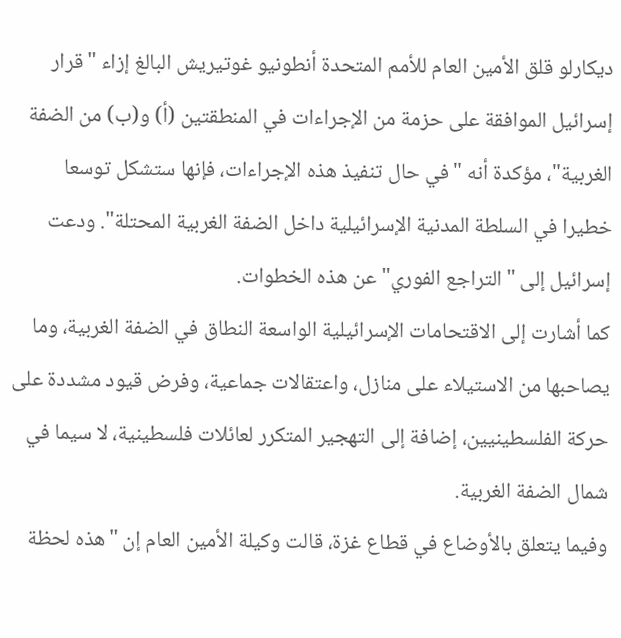ديكارلو قلق الأمين العام للأمم المتحدة أنطونيو غوتيريش البالغ إزاء "قرار إسرائيل الموافقة على حزمة من الإجراءات في المنطقتين (أ) و(ب) من الضفة الغربية"، مؤكدة أنه "في حال تنفيذ هذه الإجراءات، فإنها ستشكل توسعا خطيرا في السلطة المدنية الإسرائيلية داخل الضفة الغربية المحتلة". ودعت إسرائيل إلى "التراجع الفوري" عن هذه الخطوات.
كما أشارت إلى الاقتحامات الإسرائيلية الواسعة النطاق في الضفة الغربية، وما يصاحبها من الاستيلاء على منازل، واعتقالات جماعية، وفرض قيود مشددة على حركة الفلسطينيين، إضافة إلى التهجير المتكرر لعائلات فلسطينية، لا سيما في شمال الضفة الغربية.
وفيما يتعلق بالأوضاع في قطاع غزة، قالت وكيلة الأمين العام إن "هذه لحظة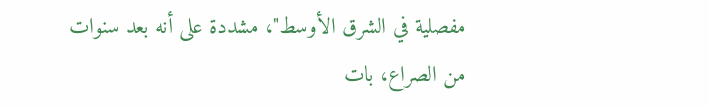مفصلية في الشرق الأوسط"، مشددة على أنه بعد سنوات من الصراع، بات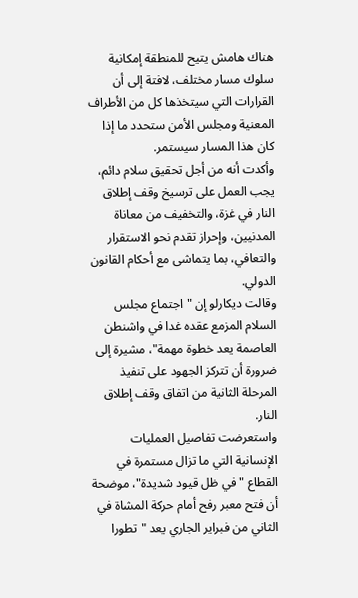هناك هامش يتيح للمنطقة إمكانية سلوك مسار مختلف، لافتة إلى أن القرارات التي سيتخذها كل من الأطراف المعنية ومجلس الأمن ستحدد ما إذا كان هذا المسار سيستمر.
وأكدت أنه من أجل تحقيق سلام دائم، يجب العمل على ترسيخ وقف إطلاق النار في غزة، والتخفيف من معاناة المدنيين، وإحراز تقدم نحو الاستقرار والتعافي، بما يتماشى مع أحكام القانون الدولي.
وقالت ديكارلو إن "اجتماع مجلس السلام المزمع عقده غدا في واشنطن العاصمة يعد خطوة مهمة"، مشيرة إلى ضرورة أن تتركز الجهود على تنفيذ المرحلة الثانية من اتفاق وقف إطلاق النار.
واستعرضت تفاصيل العمليات الإنسانية التي ما تزال مستمرة في القطاع "في ظل قيود شديدة"، موضحة أن فتح معبر رفح أمام حركة المشاة في الثاني من فبراير الجاري يعد "تطورا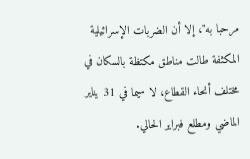مرحبا به"، إلا أن الضربات الإسرائيلية المكثفة طالت مناطق مكتظة بالسكان في مختلف أنحاء القطاع، لا سيما في 31 يناير الماضي ومطلع فبراير الحالي.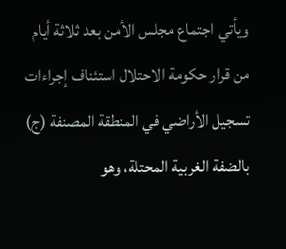ويأتي اجتماع مجلس الأمن بعد ثلاثة أيام من قرار حكومة الاحتلال استئناف إجراءات تسجيل الأراضي في المنطقة المصنفة (ج) بالضفة الغربية المحتلة، وهو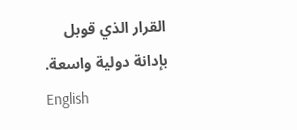القرار الذي قوبل بإدانة دولية واسعة.
English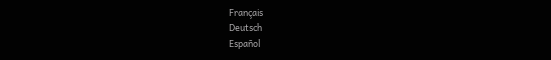Français
Deutsch
Español